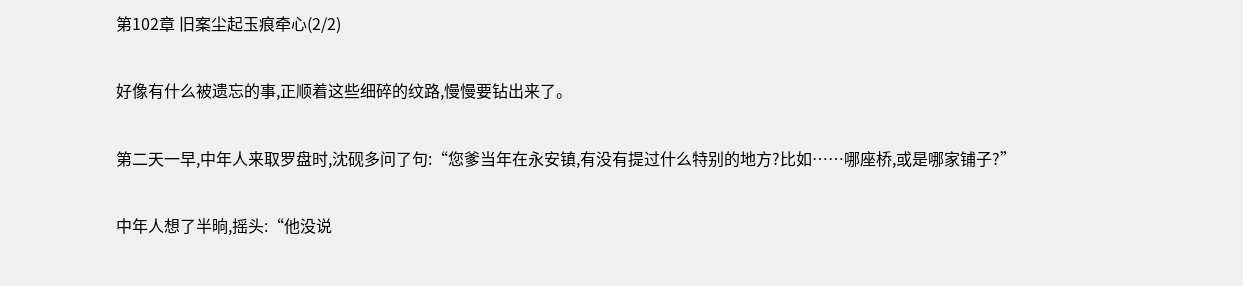第102章 旧案尘起玉痕牵心(2/2)

好像有什么被遗忘的事,正顺着这些细碎的纹路,慢慢要钻出来了。

第二天一早,中年人来取罗盘时,沈砚多问了句:“您爹当年在永安镇,有没有提过什么特别的地方?比如……哪座桥,或是哪家铺子?”

中年人想了半晌,摇头:“他没说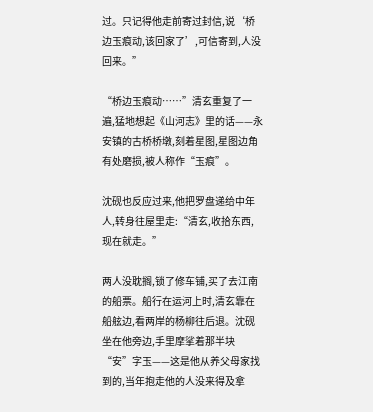过。只记得他走前寄过封信,说‘桥边玉痕动,该回家了’,可信寄到,人没回来。”

“桥边玉痕动……”清玄重复了一遍,猛地想起《山河志》里的话——永安镇的古桥桥墩,刻着星图,星图边角有处磨损,被人称作“玉痕”。

沈砚也反应过来,他把罗盘递给中年人,转身往屋里走:“清玄,收拾东西,现在就走。”

两人没耽搁,锁了修车铺,买了去江南的船票。船行在运河上时,清玄靠在船舷边,看两岸的杨柳往后退。沈砚坐在他旁边,手里摩挲着那半块“安”字玉——这是他从养父母家找到的,当年抱走他的人没来得及拿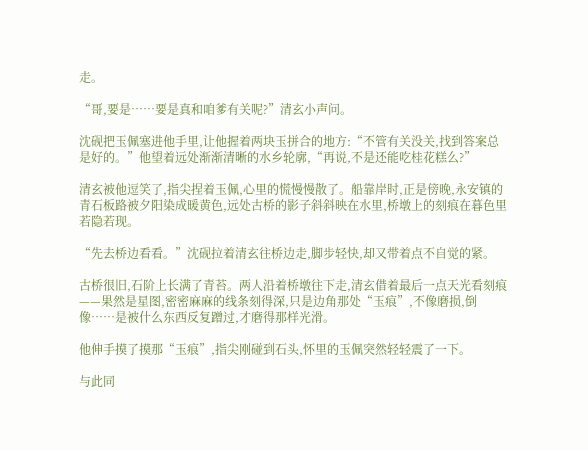走。

“哥,要是……要是真和咱爹有关呢?”清玄小声问。

沈砚把玉佩塞进他手里,让他握着两块玉拼合的地方:“不管有关没关,找到答案总是好的。”他望着远处渐渐清晰的水乡轮廓,“再说,不是还能吃桂花糕么?”

清玄被他逗笑了,指尖捏着玉佩,心里的慌慢慢散了。船靠岸时,正是傍晚,永安镇的青石板路被夕阳染成暖黄色,远处古桥的影子斜斜映在水里,桥墩上的刻痕在暮色里若隐若现。

“先去桥边看看。”沈砚拉着清玄往桥边走,脚步轻快,却又带着点不自觉的紧。

古桥很旧,石阶上长满了青苔。两人沿着桥墩往下走,清玄借着最后一点天光看刻痕——果然是星图,密密麻麻的线条刻得深,只是边角那处“玉痕”,不像磨损,倒像……是被什么东西反复蹭过,才磨得那样光滑。

他伸手摸了摸那“玉痕”,指尖刚碰到石头,怀里的玉佩突然轻轻震了一下。

与此同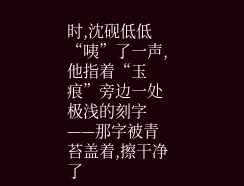时,沈砚低低“咦”了一声,他指着“玉痕”旁边一处极浅的刻字——那字被青苔盖着,擦干净了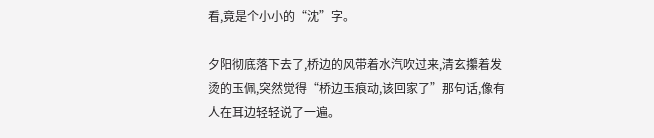看,竟是个小小的“沈”字。

夕阳彻底落下去了,桥边的风带着水汽吹过来,清玄攥着发烫的玉佩,突然觉得“桥边玉痕动,该回家了”那句话,像有人在耳边轻轻说了一遍。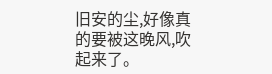旧安的尘,好像真的要被这晚风,吹起来了。